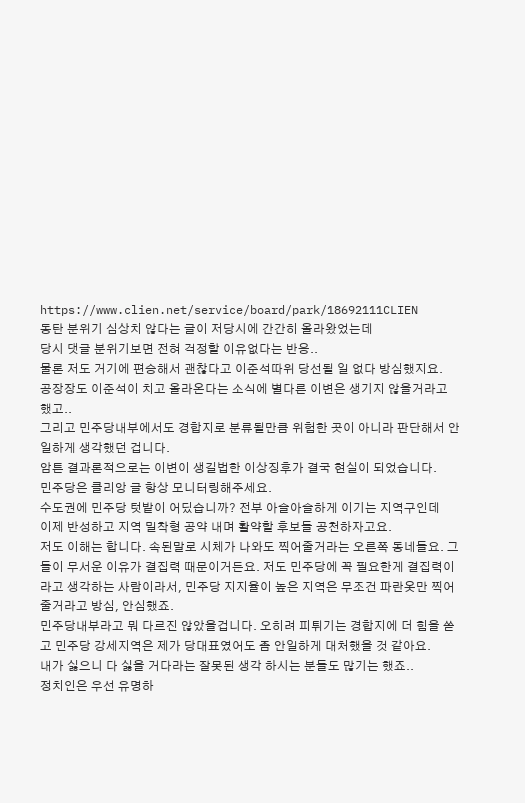https://www.clien.net/service/board/park/18692111CLIEN
동탄 분위기 심상치 않다는 글이 저당시에 간간히 올라왔었는데
당시 댓글 분위기보면 전혀 걱정할 이유없다는 반응..
물론 저도 거기에 편승해서 괜찮다고 이준석따위 당선될 일 없다 방심했지요.
공장장도 이준석이 치고 올라온다는 소식에 별다른 이변은 생기지 않을거라고 했고..
그리고 민주당내부에서도 경합지로 분류될만큼 위험한 곳이 아니라 판단해서 안일하게 생각했던 겁니다.
암튼 결과론적으로는 이변이 생길법한 이상징후가 결국 현실이 되었습니다.
민주당은 클리앙 글 항상 모니터링해주세요.
수도권에 민주당 텃밭이 어딨습니까? 전부 아슬아슬하게 이기는 지역구인데
이제 반성하고 지역 밀착형 공약 내며 활약할 후보들 공천하자고요.
저도 이해는 합니다. 속된말로 시체가 나와도 찍어줄거라는 오른쪽 동네들요. 그들이 무서운 이유가 결집력 때문이거든요. 저도 민주당에 꼭 필요한게 결집력이라고 생각하는 사람이라서, 민주당 지지율이 높은 지역은 무조건 파란옷만 찍어줄거라고 방심, 안심했죠.
민주당내부라고 뭐 다르진 않았을겁니다. 오히려 피튀기는 경합지에 더 힘을 쏟고 민주당 강세지역은 제가 당대표였어도 좀 안일하게 대처했을 것 같아요.
내가 싫으니 다 싫을 거다라는 잘못된 생각 하시는 분들도 많기는 했죠..
정치인은 우선 유명하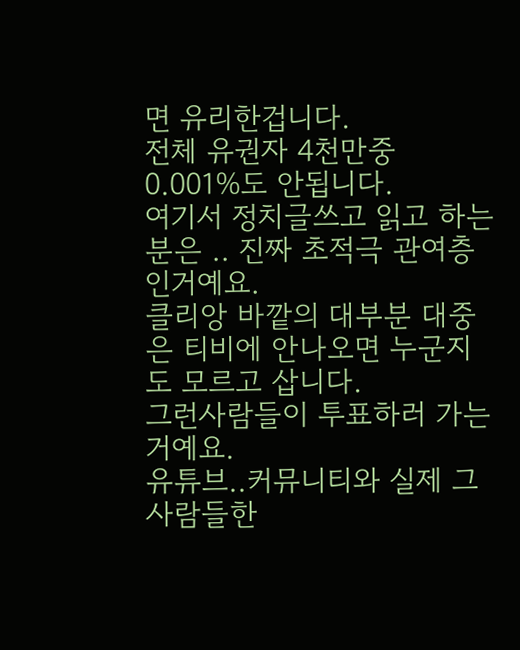면 유리한겁니다.
전체 유권자 4천만중 0.001%도 안됩니다.
여기서 정치글쓰고 읽고 하는분은 .. 진짜 초적극 관여층인거예요.
클리앙 바깥의 대부분 대중은 티비에 안나오면 누군지도 모르고 삽니다.
그런사람들이 투표하러 가는거예요.
유튜브..커뮤니티와 실제 그사람들한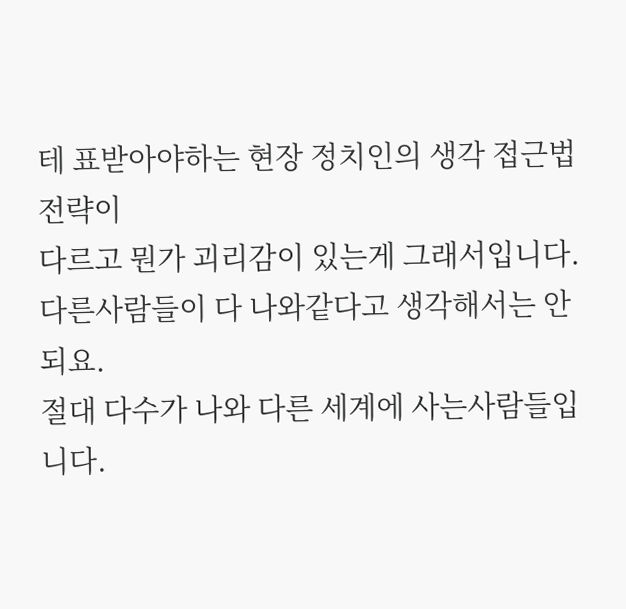테 표받아야하는 현장 정치인의 생각 접근법 전략이
다르고 뭔가 괴리감이 있는게 그래서입니다.
다른사람들이 다 나와같다고 생각해서는 안되요.
절대 다수가 나와 다른 세계에 사는사람들입니다.